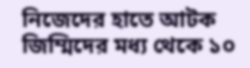নিজেদের হাতে আটক জিম্মিদের মধ্য থেকে ১০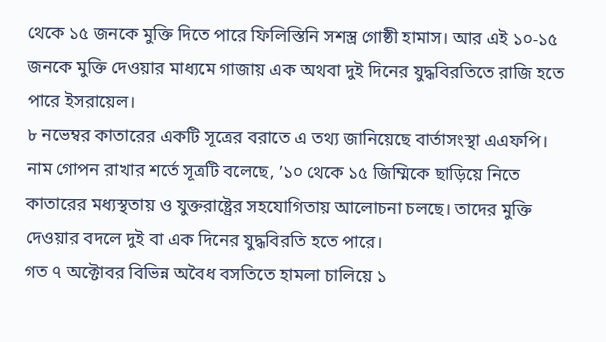থেকে ১৫ জনকে মুক্তি দিতে পারে ফিলিস্তিনি সশস্ত্র গোষ্ঠী হামাস। আর এই ১০-১৫ জনকে মুক্তি দেওয়ার মাধ্যমে গাজায় এক অথবা দুই দিনের যুদ্ধবিরতিতে রাজি হতে পারে ইসরায়েল।
৮ নভেম্বর কাতারের একটি সূত্রের বরাতে এ তথ্য জানিয়েছে বার্তাসংস্থা এএফপি।
নাম গোপন রাখার শর্তে সূত্রটি বলেছে, ’১০ থেকে ১৫ জিম্মিকে ছাড়িয়ে নিতে কাতারের মধ্যস্থতায় ও যুক্তরাষ্ট্রের সহযোগিতায় আলোচনা চলছে। তাদের মুক্তি দেওয়ার বদলে দুই বা এক দিনের যুদ্ধবিরতি হতে পারে।
গত ৭ অক্টোবর বিভিন্ন অবৈধ বসতিতে হামলা চালিয়ে ১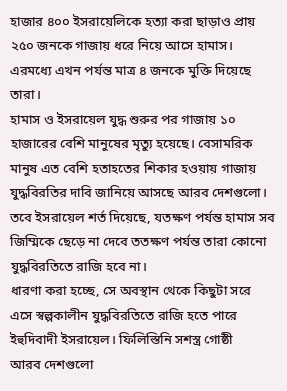হাজার ৪০০ ইসরায়েলিকে হত্যা করা ছাড়াও প্রায় ২৫০ জনকে গাজায় ধরে নিয়ে আসে হামাস। এরমধ্যে এখন পর্যন্ত মাত্র ৪ জনকে মুক্তি দিয়েছে তারা।
হামাস ও ইসরায়েল যুদ্ধ শুরুর পর গাজায় ১০ হাজারের বেশি মানুষের মৃত্যু হয়েছে। বেসামরিক মানুষ এত বেশি হতাহতের শিকার হওয়ায় গাজায় যুদ্ধবিরতির দাবি জানিয়ে আসছে আরব দেশগুলো। তবে ইসরায়েল শর্ত দিয়েছে, যতক্ষণ পর্যন্ত হামাস সব জিম্মিকে ছেড়ে না দেবে ততক্ষণ পর্যন্ত তারা কোনো যুদ্ধবিরতিতে রাজি হবে না।
ধারণা করা হচ্ছে, সে অবস্থান থেকে কিছুটা সরে এসে স্বল্পকালীন যুদ্ধবিরতিতে রাজি হতে পারে ইহুদিবাদী ইসরায়েল। ফিলিস্তিনি সশস্ত্র গোষ্ঠী
আরব দেশগুলো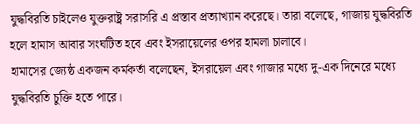যুদ্ধবিরতি চাইলেও যুক্তরাষ্ট্র সরাসরি এ প্রস্তাব প্রত্যাখ্যান করেছে। তারা বলেছে, গাজায় যুদ্ধবিরতি হলে হামাস আবার সংঘটিত হবে এবং ইসরায়েলের ওপর হামলা চালাবে।
হামাসের জ্যেষ্ঠ একজন কর্মকর্তা বলেছেন, ইসরায়েল এবং গাজার মধ্যে দু-এক দিনেরে মধ্যে যুদ্ধবিরতি চুক্তি হতে পারে।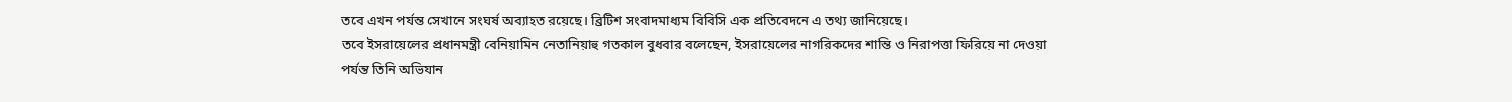তবে এখন পর্যন্ত সেখানে সংঘর্ষ অব্যাহত রয়েছে। ব্রিটিশ সংবাদমাধ্যম বিবিসি এক প্রতিবেদনে এ তথ্য জানিয়েছে।
তবে ইসরায়েলের প্রধানমন্ত্রী বেনিয়ামিন নেতানিয়াহু গতকাল বুধবার বলেছেন, ইসরায়েলের নাগরিকদের শান্তি ও নিরাপত্তা ফিরিয়ে না দেওয়া পর্যন্ত তিনি অভিযান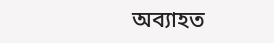অব্যাহত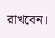রাখবেন।